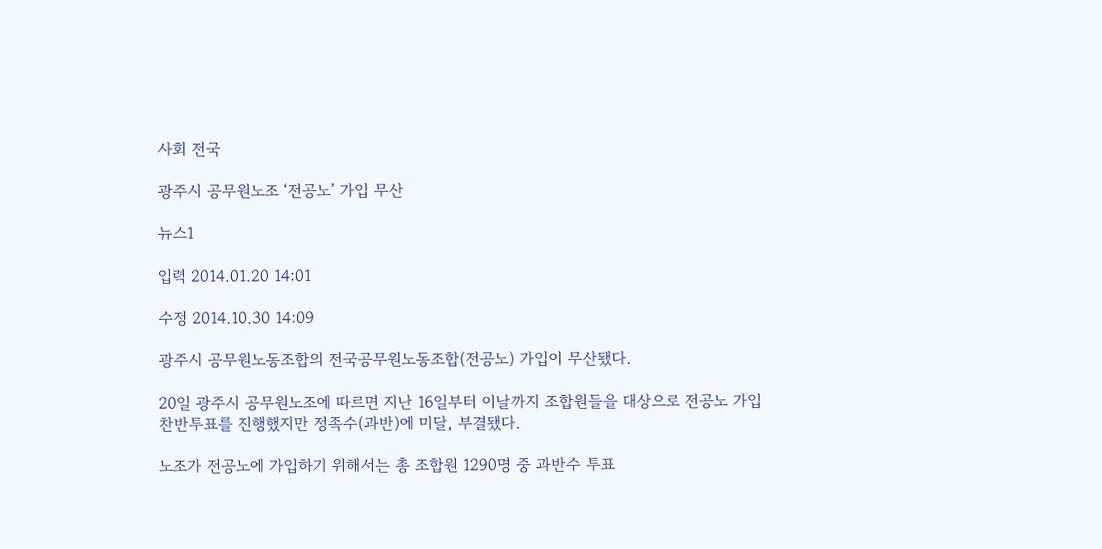사회 전국

광주시 공무원노조 ‘전공노’ 가입 무산

뉴스1

입력 2014.01.20 14:01

수정 2014.10.30 14:09

광주시 공무원노동조합의 전국공무원노동조합(전공노) 가입이 무산됐다.

20일 광주시 공무원노조에 따르면 지난 16일부터 이날까지 조합원들을 대상으로 전공노 가입 찬반투표를 진행했지만 정족수(과반)에 미달, 부결됐다.

노조가 전공노에 가입하기 위해서는 총 조합원 1290명 중 과반수 투표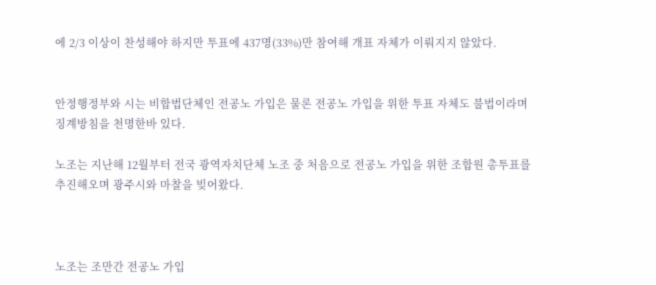에 2/3 이상이 찬성해야 하지만 투표에 437명(33%)만 참여해 개표 자체가 이뤄지지 않았다.


안정행정부와 시는 비합법단체인 전공노 가입은 물론 전공노 가입을 위한 투표 자체도 불법이라며 징계방침을 천명한바 있다.

노조는 지난해 12월부터 전국 광역자치단체 노조 중 처음으로 전공노 가입을 위한 조합원 총투표를 추진해오며 광주시와 마찰을 빚어왔다.



노조는 조만간 전공노 가입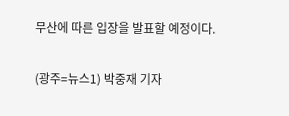무산에 따른 입장을 발표할 예정이다.

(광주=뉴스1) 박중재 기자